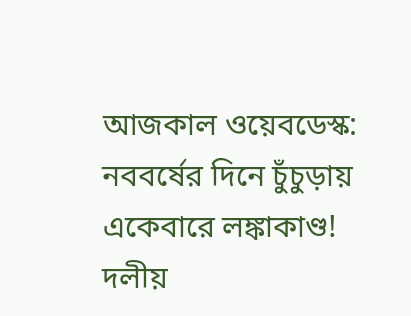আজকাল ওয়েবডেস্ক: নববর্ষের দিনে চুঁচুড়ায় একেবারে লঙ্কাকাণ্ড! দলীয়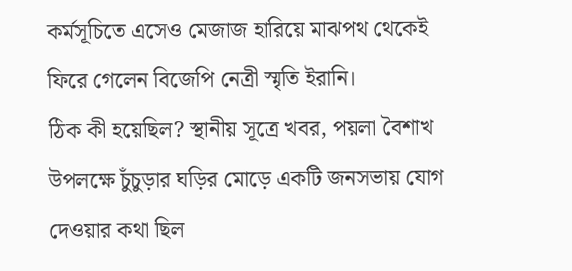কর্মসূচিতে এসেও মেজাজ হারিয়ে মাঝপথ থেকেই ফিরে গেলেন বিজেপি নেত্রী স্মৃতি ইরানি।
ঠিক কী হয়েছিল? স্থানীয় সূত্রে খবর, পয়লা বৈশাখ উপলক্ষে চুঁচুড়ার ঘড়ির মোড়ে একটি জনসভায় যোগ দেওয়ার কথা ছিল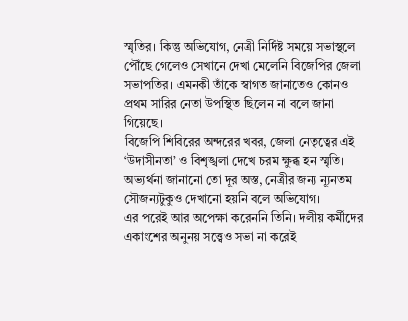স্মৃতির। কিন্তু অভিযোগ, নেত্রী নির্দিষ্ট সময়ে সভাস্থলে পৌঁছে গেলেও সেখানে দেখা মেলেনি বিজেপির জেলা সভাপতির। এমনকী তাঁকে স্বাগত জানাতেও কোনও প্রথম সারির নেতা উপস্থিত ছিলেন না বলে জানা গিয়েছে।
বিজেপি শিবিরের অন্দরের খবর, জেলা নেতৃত্বের এই ‘উদাসীনতা’ ও বিশৃঙ্খলা দেখে চরম ক্ষুব্ধ হন স্মৃতি। অভ্যর্থনা জানানো তো দূর অস্ত, নেত্রীর জন্য ন্যূনতম সৌজন্যটুকুও দেখানো হয়নি বলে অভিযোগ।
এর পরেই আর অপেক্ষা করেননি তিনি। দলীয় কর্মীদের একাংশের অনুনয় সত্ত্বেও সভা না করেই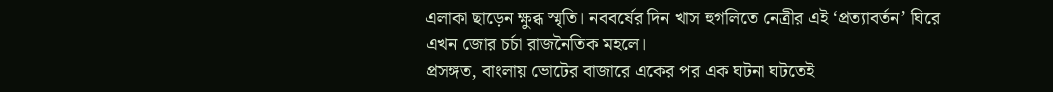এলাকা ছাড়েন ক্ষুব্ধ স্মৃতি। নববর্ষের দিন খাস হুগলিতে নেত্রীর এই ‘প্রত্যাবর্তন’ ঘিরে এখন জোর চর্চা রাজনৈতিক মহলে।
প্রসঙ্গত, বাংলায় ভোটের বাজারে একের পর এক ঘটনা ঘটতেই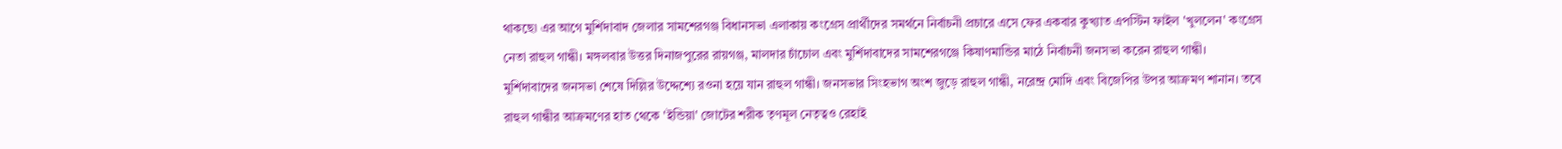থাকছে৷ এর আগে মুর্শিদাবাদ জেলার সামশেরগঞ্জ বিধানসভা এলাকায় কংগ্রেস প্রার্থীদের সমর্থনে নির্বাচনী প্রচারে এসে ফের একবার কুখ্যাত এপস্টিন ফাইল 'খুললেন' কংগ্রেস নেতা রাহুল গান্ধী। মঙ্গলবার উত্তর দিনাজপুরের রায়গঞ্জ, মালদার চাঁচোল এবং মুর্শিদাবাদের সামশেরগঞ্জে কিষাণমান্ডির মাঠে নির্বাচনী জনসভা করেন রাহুল গান্ধী।
মুর্শিদাবাদের জনসভা শেষে দিল্লির উদ্দেশ্যে রওনা হয়ে যান রাহুল গান্ধী। জনসভার সিংহভাগ অংশ জুড়ে রাহুল গান্ধী, নরেন্দ্র মোদি এবং বিজেপির উপর আক্রমণ শানান। তবে রাহুল গান্ধীর আক্রমণের হাত থেকে 'ইন্ডিয়া' জোটের শরীক তৃণমূল নেতৃত্বও রেহাই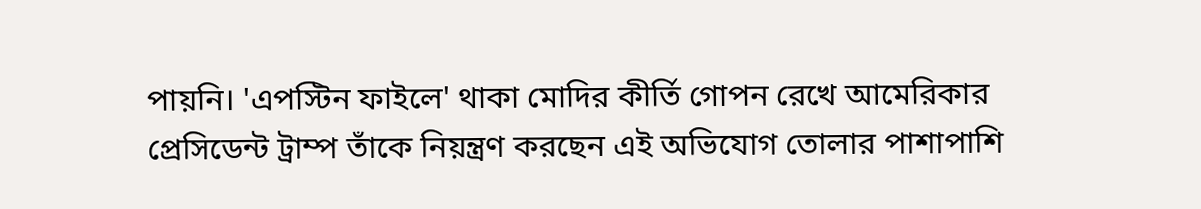পায়নি। 'এপস্টিন ফাইলে' থাকা মোদির কীর্তি গোপন রেখে আমেরিকার প্রেসিডেন্ট ট্রাম্প তাঁকে নিয়ন্ত্রণ করছেন এই অভিযোগ তোলার পাশাপাশি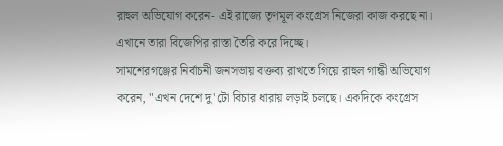রাহুল অভিযোগ করেন- এই রাজ্যে তৃণমূল কংগ্রেস নিজেরা কাজ করছে না। এখানে তারা বিজেপির রাস্তা তৈরি করে দিচ্ছে।
সামশেরগঞ্জের নির্বাচনী জনসভায় বক্তব্য রাখতে গিয়ে রাহুল গান্ধী অভিযোগ করেন, "এখন দেশে দু'টো বিচার ধারায় লড়াই চলছে। একদিকে কংগ্রেস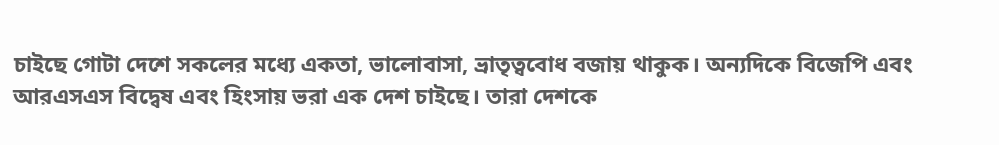চাইছে গোটা দেশে সকলের মধ্যে একতা, ভালোবাসা, ভ্রাতৃত্ববোধ বজায় থাকুক। অন্যদিকে বিজেপি এবং আরএসএস বিদ্বেষ এবং হিংসায় ভরা এক দেশ চাইছে। তারা দেশকে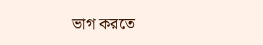ভাগ করতে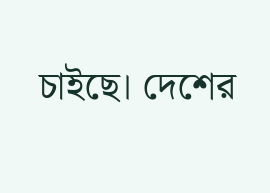চাইছে। দেশের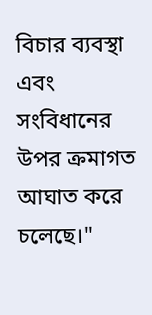বিচার ব্যবস্থা এবং সংবিধানের উপর ক্রমাগত আঘাত করে চলেছে।"